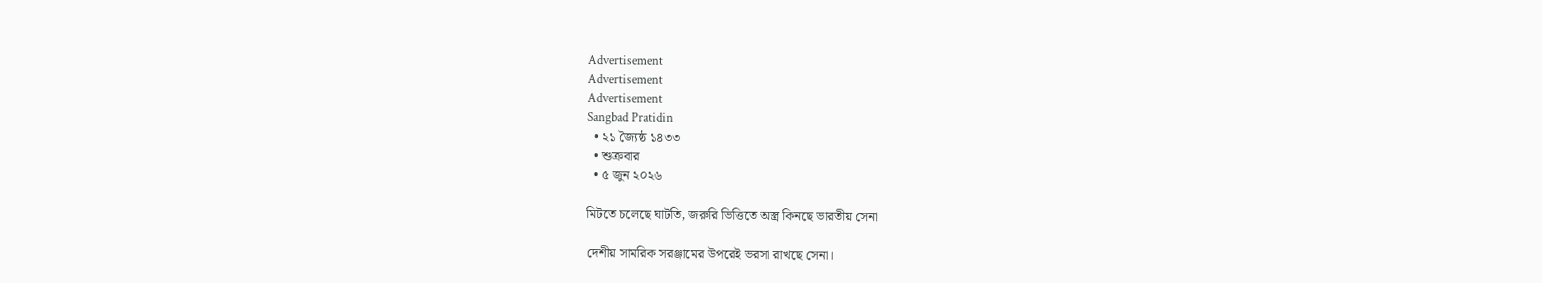Advertisement
Advertisement
Advertisement
Sangbad Pratidin
  • ২১ জ্যৈষ্ঠ ১৪৩৩
  • শুক্রবার
  • ৫ জুন ২০২৬

মিটতে চলেছে ঘাটতি, জরুরি ভিত্তিতে অস্ত্র কিনছে ভারতীয় সেনা

দেশীয় সামরিক সরঞ্জামের উপরেই ভরসা রাখছে সেনা।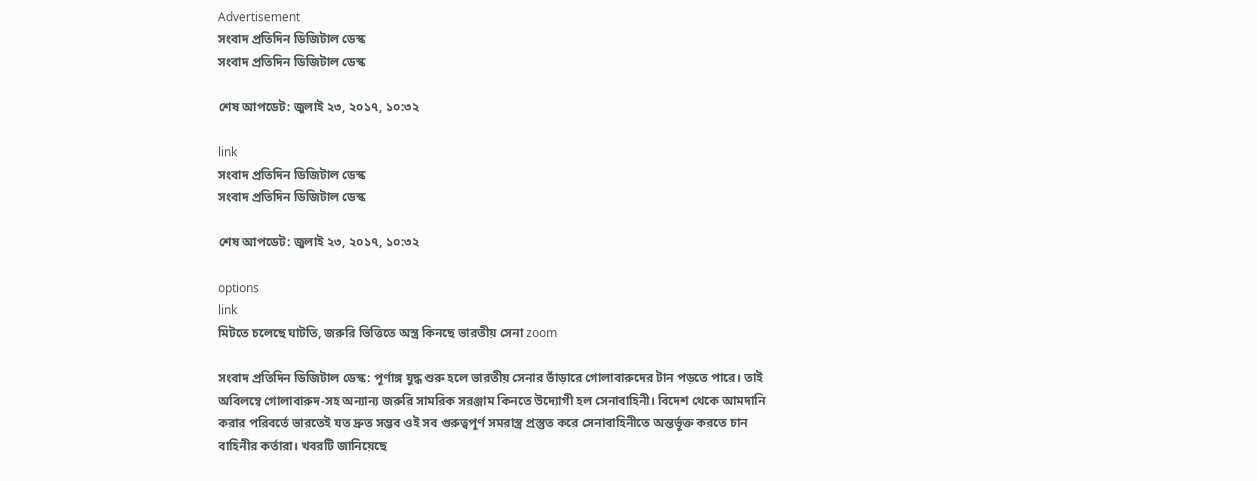Advertisement
সংবাদ প্রতিদিন ডিজিটাল ডেস্ক
সংবাদ প্রতিদিন ডিজিটাল ডেস্ক

শেষ আপডেট: জুলাই ২৩, ২০১৭, ১০:৩২

link
সংবাদ প্রতিদিন ডিজিটাল ডেস্ক
সংবাদ প্রতিদিন ডিজিটাল ডেস্ক

শেষ আপডেট: জুলাই ২৩, ২০১৭, ১০:৩২

options
link
মিটতে চলেছে ঘাটতি, জরুরি ভিত্তিতে অস্ত্র কিনছে ভারতীয় সেনা zoom

সংবাদ প্রতিদিন ডিজিটাল ডেস্ক: পূর্ণাঙ্গ যুদ্ধ শুরু হলে ভারতীয় সেনার ভাঁড়ারে গোলাবারুদের টান পড়তে পারে। তাই অবিলম্বে গোলাবারুদ-সহ অন্যান্য জরুরি সামরিক সরঞ্জাম কিনতে উদ্যোগী হল সেনাবাহিনী। বিদেশ থেকে আমদানি করার পরিবর্তে ভারতেই যত দ্রুত সম্ভব ওই সব গুরুত্বপূর্ণ সমরাস্ত্র প্রস্তুত করে সেনাবাহিনীতে অন্তর্ভূক্ত করতে চান বাহিনীর কর্তারা। খবরটি জানিয়েছে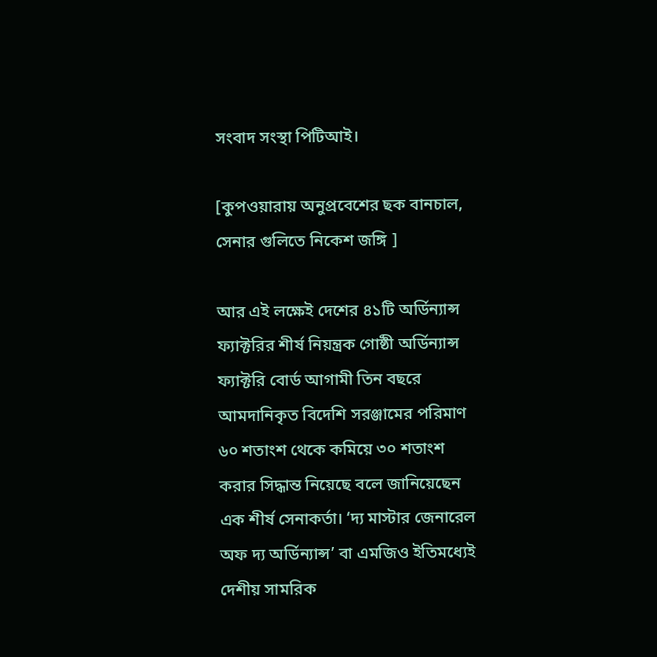সংবাদ সংস্থা পিটিআই।

[কুপওয়ারায় অনুপ্রবেশের ছক বানচাল, সেনার গুলিতে নিকেশ জঙ্গি ]

আর এই লক্ষেই দেশের ৪১টি অর্ডিন্যান্স ফ্যাক্টরির শীর্ষ নিয়ন্ত্রক গোষ্ঠী অর্ডিন্যান্স ফ্যাক্টরি বোর্ড আগামী তিন বছরে আমদানিকৃত বিদেশি সরঞ্জামের পরিমাণ ৬০ শতাংশ থেকে কমিয়ে ৩০ শতাংশ করার সিদ্ধান্ত নিয়েছে বলে জানিয়েছেন এক শীর্ষ সেনাকর্তা। ‘দ্য মাস্টার জেনারেল অফ দ্য অর্ডিন্যান্স’ বা এমজিও ইতিমধ্যেই দেশীয় সামরিক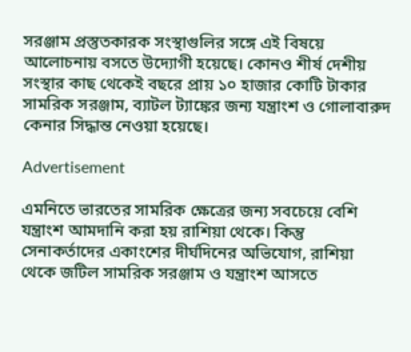সরঞ্জাম প্রস্তুতকারক সংস্থাগুলির সঙ্গে এই বিষয়ে আলোচনায় বসতে উদ্যোগী হয়েছে। কোনও শীর্ষ দেশীয় সংস্থার কাছ থেকেই বছরে প্রায় ১০ হাজার কোটি টাকার সামরিক সরঞ্জাম, ব্যাটল ট্যাঙ্কের জন্য যন্ত্রাংশ ও গোলাবারুদ কেনার সিদ্ধান্ত নেওয়া হয়েছে।

Advertisement

এমনিতে ভারতের সামরিক ক্ষেত্রের জন্য সবচেয়ে বেশি যন্ত্রাংশ আমদানি করা হয় রাশিয়া থেকে। কিন্তু সেনাকর্তাদের একাংশের দীর্ঘদিনের অভিযোগ, রাশিয়া থেকে জটিল সামরিক সরঞ্জাম ও যন্ত্রাংশ আসতে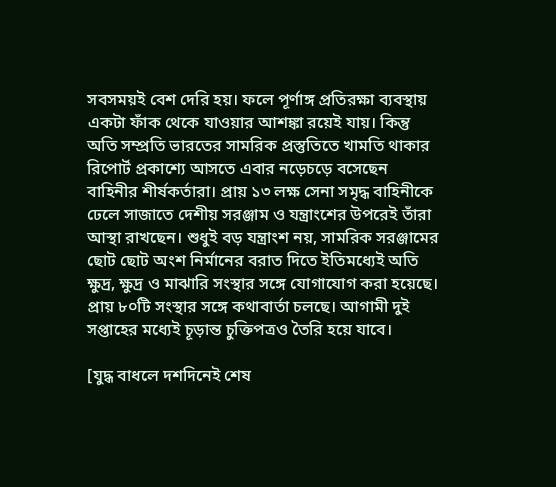সবসময়ই বেশ দেরি হয়। ফলে পূর্ণাঙ্গ প্রতিরক্ষা ব্যবস্থায় একটা ফাঁক থেকে যাওয়ার আশঙ্কা রয়েই যায়। কিন্তু অতি সম্প্রতি ভারতের সামরিক প্রস্তুতিতে খামতি থাকার রিপোর্ট প্রকাশ্যে আসতে এবার নড়েচড়ে বসেছেন বাহিনীর শীর্ষকর্তারা। প্রায় ১৩ লক্ষ সেনা সমৃদ্ধ বাহিনীকে ঢেলে সাজাতে দেশীয় সরঞ্জাম ও যন্ত্রাংশের উপরেই তাঁরা আস্থা রাখছেন। শুধুই বড় যন্ত্রাংশ নয়, সামরিক সরঞ্জামের ছোট ছোট অংশ নির্মানের বরাত দিতে ইতিমধ্যেই অতি ক্ষুদ্র, ক্ষুদ্র ও মাঝারি সংস্থার সঙ্গে যোগাযোগ করা হয়েছে। প্রায় ৮০টি সংস্থার সঙ্গে কথাবার্তা চলছে। আগামী দুই সপ্তাহের মধ্যেই চূড়ান্ত চুক্তিপত্রও তৈরি হয়ে যাবে।

[যুদ্ধ বাধলে দশদিনেই শেষ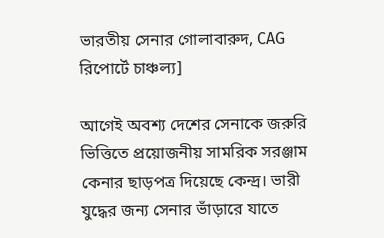ভারতীয় সেনার গোলাবারুদ, CAG রিপোর্টে চাঞ্চল্য]

আগেই অবশ্য দেশের সেনাকে জরুরি ভিত্তিতে প্রয়োজনীয় সামরিক সরঞ্জাম কেনার ছাড়পত্র দিয়েছে কেন্দ্র। ভারী যুদ্ধের জন্য সেনার ভাঁড়ারে যাতে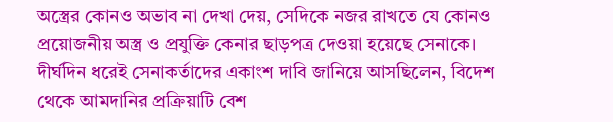অস্ত্রের কোনও অভাব না দেখা দেয়, সেদিকে নজর রাখতে যে কোনও প্রয়োজনীয় অস্ত্র ও প্রযুক্তি কেনার ছাড়পত্র দেওয়া হয়েছে সেনাকে। দীর্ঘদিন ধরেই সেনাকর্তাদের একাংশ দাবি জানিয়ে আসছিলেন, বিদেশ থেকে আমদানির প্রক্রিয়াটি বেশ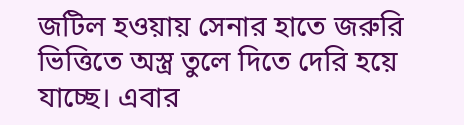জটিল হওয়ায় সেনার হাতে জরুরি ভিত্তিতে অস্ত্র তুলে দিতে দেরি হয়ে যাচ্ছে। এবার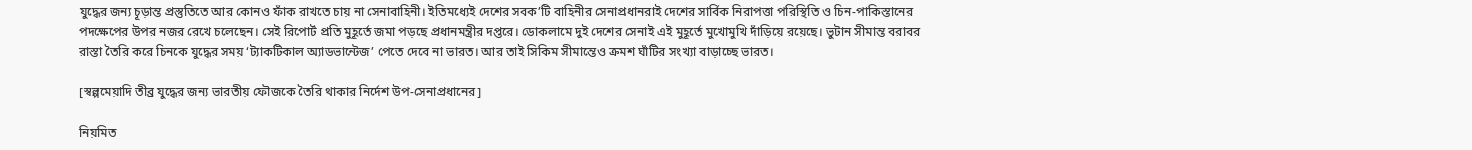যুদ্ধের জন্য চূড়ান্ত প্রস্তুতিতে আর কোনও ফাঁক রাখতে চায় না সেনাবাহিনী। ইতিমধ্যেই দেশের সবক’টি বাহিনীর সেনাপ্রধানরাই দেশের সার্বিক নিরাপত্তা পরিস্থিতি ও চিন-পাকিস্তানের পদক্ষেপের উপর নজর রেখে চলেছেন। সেই রিপোর্ট প্রতি মুহূর্তে জমা পড়ছে প্রধানমন্ত্রীর দপ্তরে। ডোকলামে দুই দেশের সেনাই এই মুহূর্তে মুখোমুখি দাঁড়িয়ে রয়েছে। ভুটান সীমান্ত বরাবর রাস্তা তৈরি করে চিনকে যুদ্ধের সময় ‘ট্যাকটিকাল অ্যাডভান্টেজ’ পেতে দেবে না ভারত। আর তাই সিকিম সীমান্তেও ক্রমশ ঘাঁটির সংখ্যা বাড়াচ্ছে ভারত।

[স্বল্পমেয়াদি তীব্র যুদ্ধের জন্য ভারতীয় ফৌজকে তৈরি থাকার নির্দেশ উপ-সেনাপ্রধানের]

নিয়মিত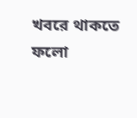খবরে থাকতে ফলো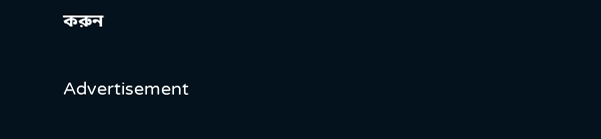করুন

Advertisement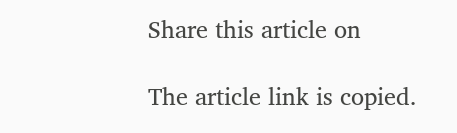Share this article on

The article link is copied.